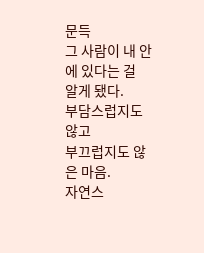문득
그 사람이 내 안에 있다는 걸
알게 됐다.
부담스럽지도 않고
부끄럽지도 않은 마음.
자연스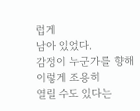럽게
남아 있었다.
감정이 누군가를 향해
이렇게 조용히
열릴 수도 있다는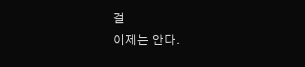걸
이제는 안다.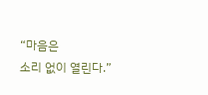“마음은
소리 없이 열린다.”